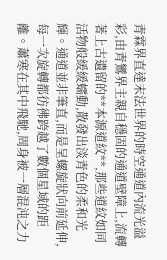青霖界直達末法世界的時空通道內流光溢彩,由青鸞界主親自穩固的通道壁障上,流轉著上古遺留的**本源道紋**,那些道紋如同活物般緩緩蠕動,散發出淡青色的柔和光輝。通道並非筆直,而是呈螺旋狀向前延伸,每一次旋轉都彷彿跨越了數個星域的距離。蕭寒在其中飛馳,周身被一層混沌之力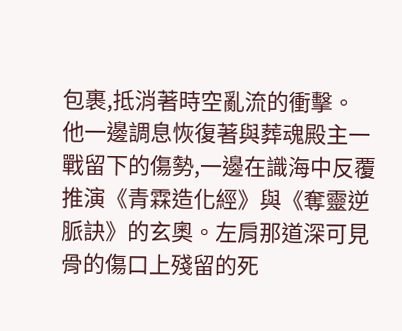包裹,抵消著時空亂流的衝擊。
他一邊調息恢復著與葬魂殿主一戰留下的傷勢,一邊在識海中反覆推演《青霖造化經》與《奪靈逆脈訣》的玄奧。左肩那道深可見骨的傷口上殘留的死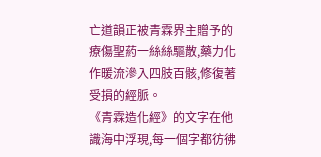亡道韻正被青霖界主贈予的療傷聖葯一絲絲驅散,藥力化作暖流滲入四肢百骸,修復著受損的經脈。
《青霖造化經》的文字在他識海中浮現,每一個字都彷彿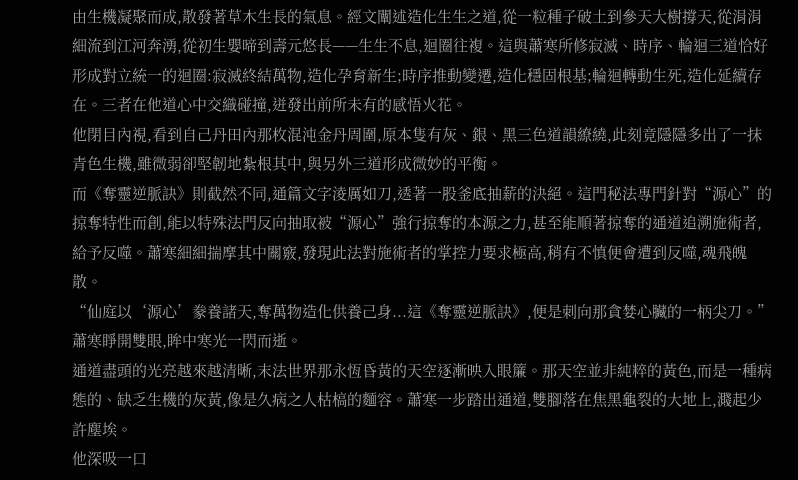由生機凝聚而成,散發著草木生長的氣息。經文闡述造化生生之道,從一粒種子破土到參天大樹撐天,從涓涓細流到江河奔湧,從初生嬰啼到壽元悠長——生生不息,迴圈往複。這與蕭寒所修寂滅、時序、輪迴三道恰好形成對立統一的迴圈:寂滅終結萬物,造化孕育新生;時序推動變遷,造化穩固根基;輪迴轉動生死,造化延續存在。三者在他道心中交織碰撞,迸發出前所未有的感悟火花。
他閉目內視,看到自己丹田內那枚混沌金丹周圍,原本隻有灰、銀、黑三色道韻繚繞,此刻竟隱隱多出了一抹青色生機,雖微弱卻堅韌地紮根其中,與另外三道形成微妙的平衡。
而《奪靈逆脈訣》則截然不同,通篇文字淩厲如刀,透著一股釜底抽薪的決絕。這門秘法專門針對“源心”的掠奪特性而創,能以特殊法門反向抽取被“源心”強行掠奪的本源之力,甚至能順著掠奪的通道追溯施術者,給予反噬。蕭寒細細揣摩其中關竅,發現此法對施術者的掌控力要求極高,稍有不慎便會遭到反噬,魂飛魄散。
“仙庭以‘源心’豢養諸天,奪萬物造化供養己身...這《奪靈逆脈訣》,便是刺向那貪婪心臟的一柄尖刀。”蕭寒睜開雙眼,眸中寒光一閃而逝。
通道盡頭的光亮越來越清晰,末法世界那永恆昏黃的天空逐漸映入眼簾。那天空並非純粹的黃色,而是一種病態的、缺乏生機的灰黃,像是久病之人枯槁的麵容。蕭寒一步踏出通道,雙腳落在焦黑龜裂的大地上,濺起少許塵埃。
他深吸一口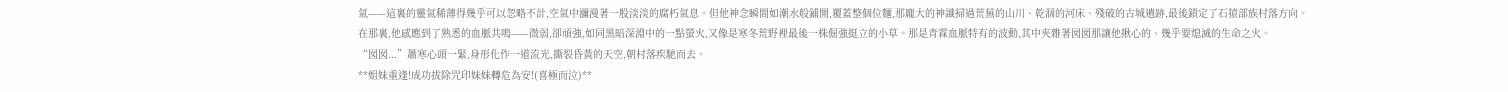氣——這裏的靈氣稀薄得幾乎可以忽略不計,空氣中瀰漫著一股淡淡的腐朽氣息。但他神念瞬間如潮水般鋪開,覆蓋整個位麵,那龐大的神識掃過荒蕪的山川、乾涸的河床、殘破的古城遺跡,最後鎖定了石猿部族村落方向。
在那裏,他感應到了熟悉的血脈共鳴——微弱,卻頑強,如同黑暗深淵中的一點螢火,又像是寒冬荒野裡最後一株倔強挺立的小草。那是青霖血脈特有的波動,其中夾雜著囡囡那讓他揪心的、幾乎要熄滅的生命之火。
“囡囡...”蕭寒心頭一緊,身形化作一道流光,撕裂昏黃的天空,朝村落疾馳而去。
**姐妹重逢!成功拔除咒印妹妹轉危為安!(喜極而泣)**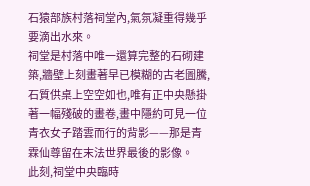石猿部族村落祠堂內,氣氛凝重得幾乎要滴出水來。
祠堂是村落中唯一還算完整的石砌建築,牆壁上刻畫著早已模糊的古老圖騰,石質供桌上空空如也,唯有正中央懸掛著一幅殘破的畫卷,畫中隱約可見一位青衣女子踏雲而行的背影——那是青霖仙尊留在末法世界最後的影像。
此刻,祠堂中央臨時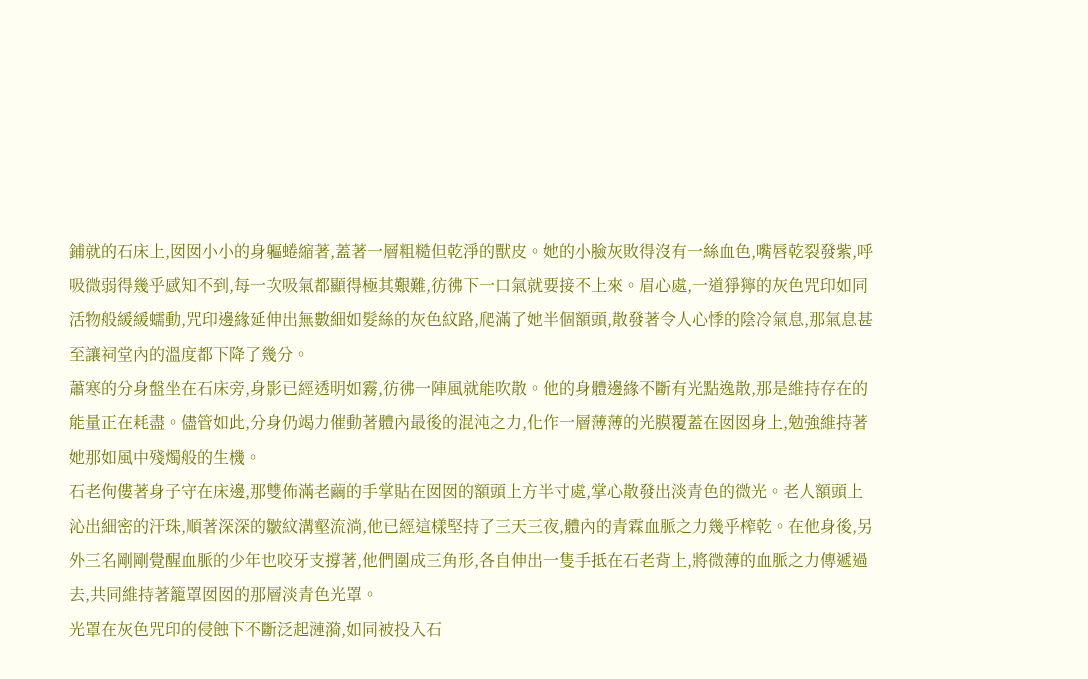鋪就的石床上,囡囡小小的身軀蜷縮著,蓋著一層粗糙但乾淨的獸皮。她的小臉灰敗得沒有一絲血色,嘴唇乾裂發紫,呼吸微弱得幾乎感知不到,每一次吸氣都顯得極其艱難,彷彿下一口氣就要接不上來。眉心處,一道猙獰的灰色咒印如同活物般緩緩蠕動,咒印邊緣延伸出無數細如髮絲的灰色紋路,爬滿了她半個額頭,散發著令人心悸的陰冷氣息,那氣息甚至讓祠堂內的溫度都下降了幾分。
蕭寒的分身盤坐在石床旁,身影已經透明如霧,彷彿一陣風就能吹散。他的身體邊緣不斷有光點逸散,那是維持存在的能量正在耗盡。儘管如此,分身仍竭力催動著體內最後的混沌之力,化作一層薄薄的光膜覆蓋在囡囡身上,勉強維持著她那如風中殘燭般的生機。
石老佝僂著身子守在床邊,那雙佈滿老繭的手掌貼在囡囡的額頭上方半寸處,掌心散發出淡青色的微光。老人額頭上沁出細密的汗珠,順著深深的皺紋溝壑流淌,他已經這樣堅持了三天三夜,體內的青霖血脈之力幾乎榨乾。在他身後,另外三名剛剛覺醒血脈的少年也咬牙支撐著,他們圍成三角形,各自伸出一隻手抵在石老背上,將微薄的血脈之力傳遞過去,共同維持著籠罩囡囡的那層淡青色光罩。
光罩在灰色咒印的侵蝕下不斷泛起漣漪,如同被投入石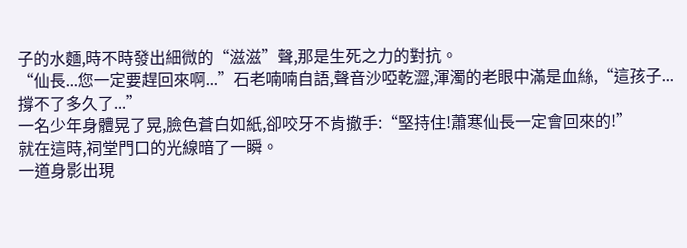子的水麵,時不時發出細微的“滋滋”聲,那是生死之力的對抗。
“仙長...您一定要趕回來啊...”石老喃喃自語,聲音沙啞乾澀,渾濁的老眼中滿是血絲,“這孩子...撐不了多久了...”
一名少年身體晃了晃,臉色蒼白如紙,卻咬牙不肯撤手:“堅持住!蕭寒仙長一定會回來的!”
就在這時,祠堂門口的光線暗了一瞬。
一道身影出現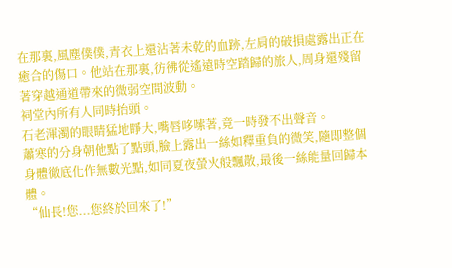在那裏,風塵僕僕,青衣上還沾著未乾的血跡,左肩的破損處露出正在癒合的傷口。他站在那裏,彷彿從遙遠時空踏歸的旅人,周身還殘留著穿越通道帶來的微弱空間波動。
祠堂內所有人同時抬頭。
石老渾濁的眼睛猛地睜大,嘴唇哆嗦著,竟一時發不出聲音。
蕭寒的分身朝他點了點頭,臉上露出一絲如釋重負的微笑,隨即整個身體徹底化作無數光點,如同夏夜螢火般飄散,最後一絲能量回歸本體。
“仙長!您...您終於回來了!”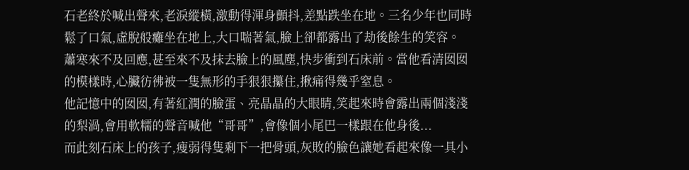石老終於喊出聲來,老淚縱橫,激動得渾身顫抖,差點跌坐在地。三名少年也同時鬆了口氣,虛脫般癱坐在地上,大口喘著氣,臉上卻都露出了劫後餘生的笑容。
蕭寒來不及回應,甚至來不及抹去臉上的風塵,快步衝到石床前。當他看清囡囡的模樣時,心臟彷彿被一隻無形的手狠狠攥住,揪痛得幾乎窒息。
他記憶中的囡囡,有著紅潤的臉蛋、亮晶晶的大眼睛,笑起來時會露出兩個淺淺的梨渦,會用軟糯的聲音喊他“哥哥”,會像個小尾巴一樣跟在他身後...
而此刻石床上的孩子,瘦弱得隻剩下一把骨頭,灰敗的臉色讓她看起來像一具小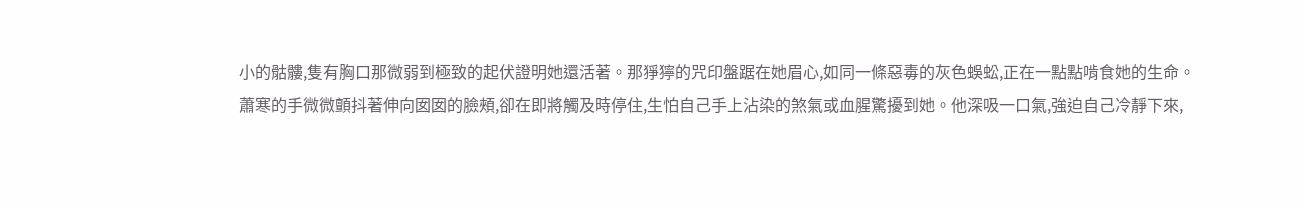小的骷髏,隻有胸口那微弱到極致的起伏證明她還活著。那猙獰的咒印盤踞在她眉心,如同一條惡毒的灰色蜈蚣,正在一點點啃食她的生命。
蕭寒的手微微顫抖著伸向囡囡的臉頰,卻在即將觸及時停住,生怕自己手上沾染的煞氣或血腥驚擾到她。他深吸一口氣,強迫自己冷靜下來,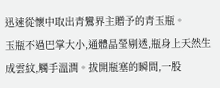迅速從懷中取出青鸞界主贈予的青玉瓶。
玉瓶不過巴掌大小,通體晶瑩剔透,瓶身上天然生成雲紋,觸手溫潤。拔開瓶塞的瞬間,一股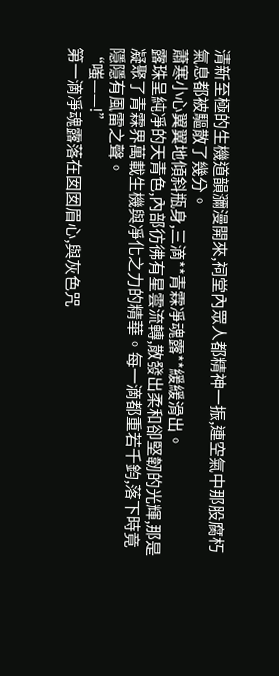清新至極的生機道韻瀰漫開來,祠堂內眾人都精神一振,連空氣中那股腐朽氣息都被驅散了幾分。
蕭寒小心翼翼地傾斜瓶身,三滴**青霖凈魂露**緩緩滑出。
露珠呈純凈的天青色,內部彷彿有星雲流轉,散發出柔和卻堅韌的光輝,那是凝聚了青霖界萬載生機與凈化之力的精華。每一滴都重若千鈞,落下時竟隱隱有風雷之聲。
“嗤——!”
第一滴凈魂露落在囡囡眉心,與灰色咒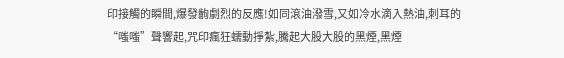印接觸的瞬間,爆發齣劇烈的反應!如同滾油潑雪,又如冷水滴入熱油,刺耳的“嗤嗤”聲響起,咒印瘋狂蠕動掙紮,騰起大股大股的黑煙,黑煙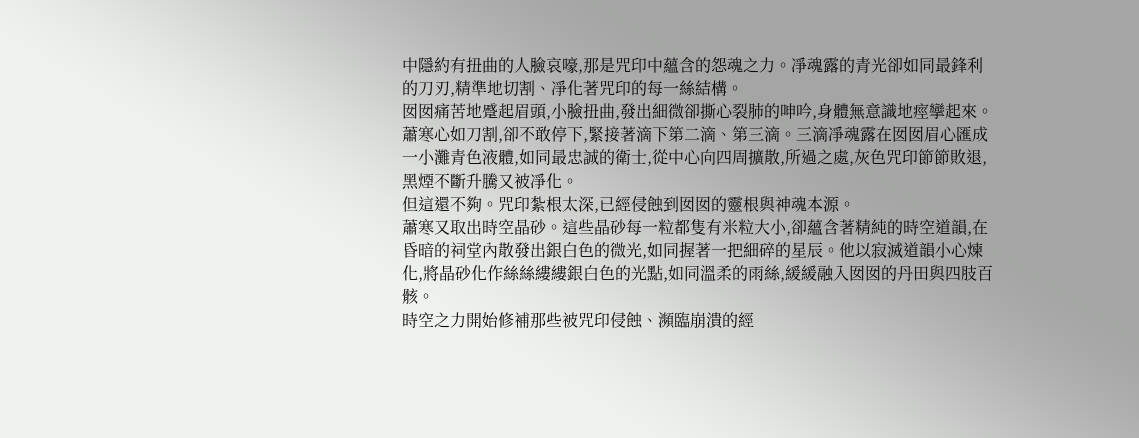中隱約有扭曲的人臉哀嚎,那是咒印中蘊含的怨魂之力。凈魂露的青光卻如同最鋒利的刀刃,精準地切割、凈化著咒印的每一絲結構。
囡囡痛苦地蹙起眉頭,小臉扭曲,發出細微卻撕心裂肺的呻吟,身體無意識地痙攣起來。
蕭寒心如刀割,卻不敢停下,緊接著滴下第二滴、第三滴。三滴凈魂露在囡囡眉心匯成一小灘青色液體,如同最忠誠的衛士,從中心向四周擴散,所過之處,灰色咒印節節敗退,黑煙不斷升騰又被凈化。
但這還不夠。咒印紮根太深,已經侵蝕到囡囡的靈根與神魂本源。
蕭寒又取出時空晶砂。這些晶砂每一粒都隻有米粒大小,卻蘊含著精純的時空道韻,在昏暗的祠堂內散發出銀白色的微光,如同握著一把細碎的星辰。他以寂滅道韻小心煉化,將晶砂化作絲絲縷縷銀白色的光點,如同溫柔的雨絲,緩緩融入囡囡的丹田與四肢百骸。
時空之力開始修補那些被咒印侵蝕、瀕臨崩潰的經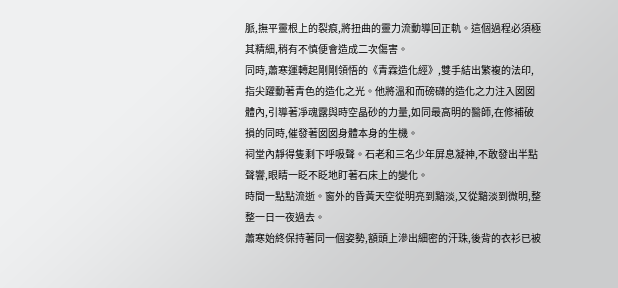脈,撫平靈根上的裂痕,將扭曲的靈力流動導回正軌。這個過程必須極其精細,稍有不慎便會造成二次傷害。
同時,蕭寒運轉起剛剛領悟的《青霖造化經》,雙手結出繁複的法印,指尖躍動著青色的造化之光。他將溫和而磅礴的造化之力注入囡囡體內,引導著凈魂露與時空晶砂的力量,如同最高明的醫師,在修補破損的同時,催發著囡囡身體本身的生機。
祠堂內靜得隻剩下呼吸聲。石老和三名少年屏息凝神,不敢發出半點聲響,眼睛一眨不眨地盯著石床上的變化。
時間一點點流逝。窗外的昏黃天空從明亮到黯淡,又從黯淡到微明,整整一日一夜過去。
蕭寒始終保持著同一個姿勢,額頭上滲出細密的汗珠,後背的衣衫已被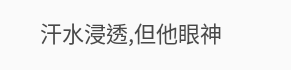汗水浸透,但他眼神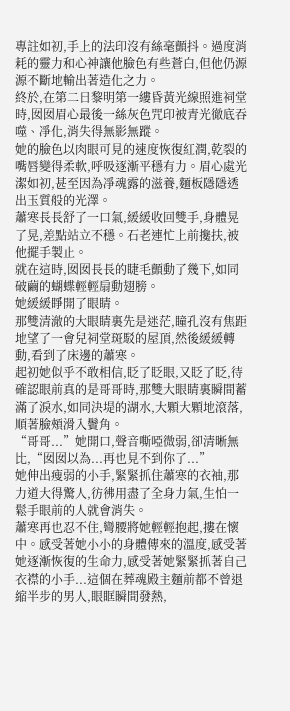專註如初,手上的法印沒有絲毫顫抖。過度消耗的靈力和心神讓他臉色有些蒼白,但他仍源源不斷地輸出著造化之力。
終於,在第二日黎明第一縷昏黃光線照進祠堂時,囡囡眉心最後一絲灰色咒印被青光徹底吞噬、凈化,消失得無影無蹤。
她的臉色以肉眼可見的速度恢復紅潤,乾裂的嘴唇變得柔軟,呼吸逐漸平穩有力。眉心處光潔如初,甚至因為凈魂露的滋養,麵板隱隱透出玉質般的光澤。
蕭寒長長舒了一口氣,緩緩收回雙手,身體晃了晃,差點站立不穩。石老連忙上前攙扶,被他擺手製止。
就在這時,囡囡長長的睫毛顫動了幾下,如同破繭的蝴蝶輕輕扇動翅膀。
她緩緩睜開了眼睛。
那雙清澈的大眼睛裏先是迷茫,瞳孔沒有焦距地望了一會兒祠堂斑駁的屋頂,然後緩緩轉動,看到了床邊的蕭寒。
起初她似乎不敢相信,眨了眨眼,又眨了眨,待確認眼前真的是哥哥時,那雙大眼睛裏瞬間蓄滿了淚水,如同決堤的湖水,大顆大顆地滾落,順著臉頰滑入鬢角。
“哥哥...”她開口,聲音嘶啞微弱,卻清晰無比,“囡囡以為...再也見不到你了...”
她伸出瘦弱的小手,緊緊抓住蕭寒的衣袖,那力道大得驚人,彷彿用盡了全身力氣,生怕一鬆手眼前的人就會消失。
蕭寒再也忍不住,彎腰將她輕輕抱起,摟在懷中。感受著她小小的身體傳來的溫度,感受著她逐漸恢復的生命力,感受著她緊緊抓著自己衣襟的小手...這個在葬魂殿主麵前都不曾退縮半步的男人,眼眶瞬間發熱,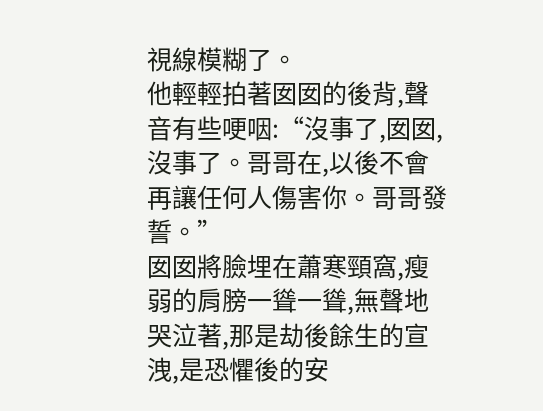視線模糊了。
他輕輕拍著囡囡的後背,聲音有些哽咽:“沒事了,囡囡,沒事了。哥哥在,以後不會再讓任何人傷害你。哥哥發誓。”
囡囡將臉埋在蕭寒頸窩,瘦弱的肩膀一聳一聳,無聲地哭泣著,那是劫後餘生的宣洩,是恐懼後的安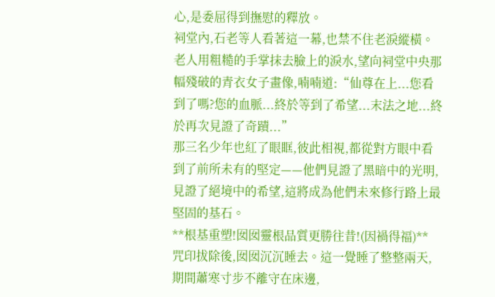心,是委屈得到撫慰的釋放。
祠堂內,石老等人看著這一幕,也禁不住老淚縱橫。老人用粗糙的手掌抹去臉上的淚水,望向祠堂中央那幅殘破的青衣女子畫像,喃喃道:“仙尊在上...您看到了嗎?您的血脈...終於等到了希望...末法之地...終於再次見證了奇蹟...”
那三名少年也紅了眼眶,彼此相視,都從對方眼中看到了前所未有的堅定——他們見證了黑暗中的光明,見證了絕境中的希望,這將成為他們未來修行路上最堅固的基石。
**根基重塑!囡囡靈根品質更勝往昔!(因禍得福)**
咒印拔除後,囡囡沉沉睡去。這一覺睡了整整兩天,期間蕭寒寸步不離守在床邊,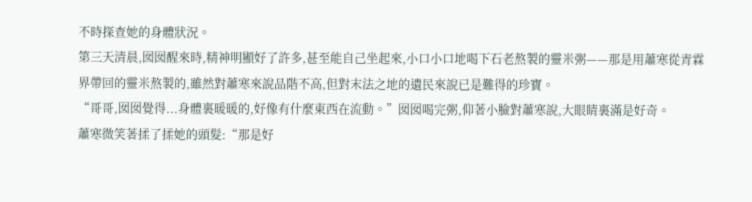不時探查她的身體狀況。
第三天清晨,囡囡醒來時,精神明顯好了許多,甚至能自己坐起來,小口小口地喝下石老熬製的靈米粥——那是用蕭寒從青霖界帶回的靈米熬製的,雖然對蕭寒來說品階不高,但對末法之地的遺民來說已是難得的珍寶。
“哥哥,囡囡覺得...身體裏暖暖的,好像有什麼東西在流動。”囡囡喝完粥,仰著小臉對蕭寒說,大眼睛裏滿是好奇。
蕭寒微笑著揉了揉她的頭髮:“那是好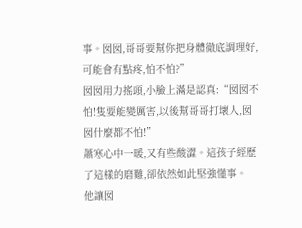事。囡囡,哥哥要幫你把身體徹底調理好,可能會有點疼,怕不怕?”
囡囡用力搖頭,小臉上滿是認真:“囡囡不怕!隻要能變厲害,以後幫哥哥打壞人,囡囡什麼都不怕!”
蕭寒心中一暖,又有些酸澀。這孩子經歷了這樣的磨難,卻依然如此堅強懂事。
他讓囡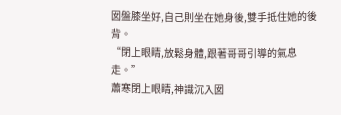囡盤膝坐好,自己則坐在她身後,雙手抵住她的後背。
“閉上眼睛,放鬆身體,跟著哥哥引導的氣息走。”
蕭寒閉上眼睛,神識沉入囡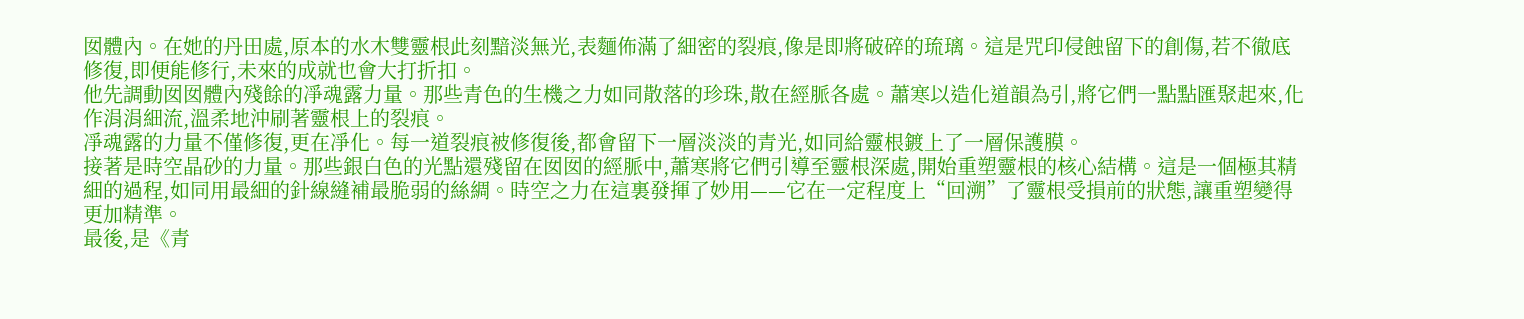囡體內。在她的丹田處,原本的水木雙靈根此刻黯淡無光,表麵佈滿了細密的裂痕,像是即將破碎的琉璃。這是咒印侵蝕留下的創傷,若不徹底修復,即便能修行,未來的成就也會大打折扣。
他先調動囡囡體內殘餘的凈魂露力量。那些青色的生機之力如同散落的珍珠,散在經脈各處。蕭寒以造化道韻為引,將它們一點點匯聚起來,化作涓涓細流,溫柔地沖刷著靈根上的裂痕。
凈魂露的力量不僅修復,更在凈化。每一道裂痕被修復後,都會留下一層淡淡的青光,如同給靈根鍍上了一層保護膜。
接著是時空晶砂的力量。那些銀白色的光點還殘留在囡囡的經脈中,蕭寒將它們引導至靈根深處,開始重塑靈根的核心結構。這是一個極其精細的過程,如同用最細的針線縫補最脆弱的絲綢。時空之力在這裏發揮了妙用——它在一定程度上“回溯”了靈根受損前的狀態,讓重塑變得更加精準。
最後,是《青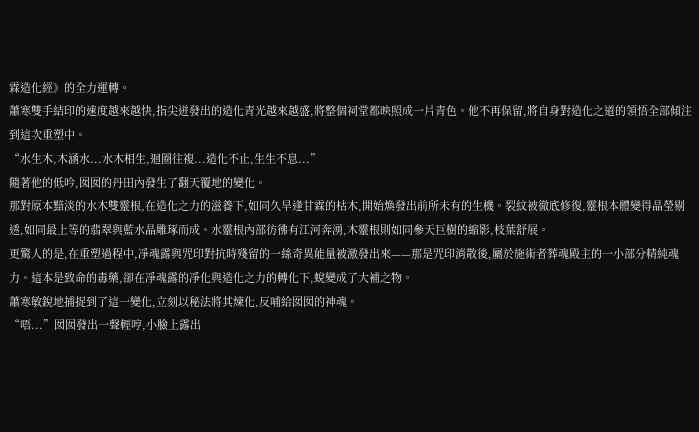霖造化經》的全力運轉。
蕭寒雙手結印的速度越來越快,指尖迸發出的造化青光越來越盛,將整個祠堂都映照成一片青色。他不再保留,將自身對造化之道的領悟全部傾注到這次重塑中。
“水生木,木涵水...水木相生,迴圈往複...造化不止,生生不息...”
隨著他的低吟,囡囡的丹田內發生了翻天覆地的變化。
那對原本黯淡的水木雙靈根,在造化之力的滋養下,如同久旱逢甘霖的枯木,開始煥發出前所未有的生機。裂紋被徹底修復,靈根本體變得晶瑩剔透,如同最上等的翡翠與藍水晶雕琢而成。水靈根內部彷彿有江河奔湧,木靈根則如同參天巨樹的縮影,枝葉舒展。
更驚人的是,在重塑過程中,凈魂露與咒印對抗時殘留的一絲奇異能量被激發出來——那是咒印消散後,屬於施術者葬魂殿主的一小部分精純魂力。這本是致命的毒藥,卻在凈魂露的凈化與造化之力的轉化下,蛻變成了大補之物。
蕭寒敏銳地捕捉到了這一變化,立刻以秘法將其煉化,反哺給囡囡的神魂。
“唔...”囡囡發出一聲輕哼,小臉上露出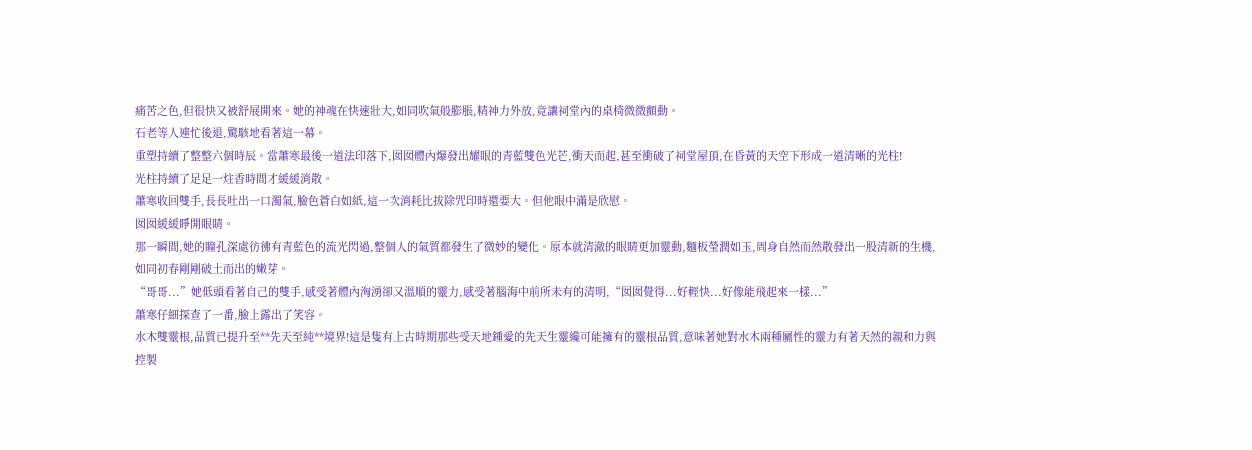痛苦之色,但很快又被舒展開來。她的神魂在快速壯大,如同吹氣般膨脹,精神力外放,竟讓祠堂內的桌椅微微顫動。
石老等人連忙後退,驚駭地看著這一幕。
重塑持續了整整六個時辰。當蕭寒最後一道法印落下,囡囡體內爆發出耀眼的青藍雙色光芒,衝天而起,甚至衝破了祠堂屋頂,在昏黃的天空下形成一道清晰的光柱!
光柱持續了足足一炷香時間才緩緩消散。
蕭寒收回雙手,長長吐出一口濁氣,臉色蒼白如紙,這一次消耗比拔除咒印時還要大。但他眼中滿是欣慰。
囡囡緩緩睜開眼睛。
那一瞬間,她的瞳孔深處彷彿有青藍色的流光閃過,整個人的氣質都發生了微妙的變化。原本就清澈的眼睛更加靈動,麵板瑩潤如玉,周身自然而然散發出一股清新的生機,如同初春剛剛破土而出的嫩芽。
“哥哥...”她低頭看著自己的雙手,感受著體內洶湧卻又溫順的靈力,感受著腦海中前所未有的清明,“囡囡覺得...好輕快...好像能飛起來一樣...”
蕭寒仔細探查了一番,臉上露出了笑容。
水木雙靈根,品質已提升至**先天至純**境界!這是隻有上古時期那些受天地鍾愛的先天生靈纔可能擁有的靈根品質,意味著她對水木兩種屬性的靈力有著天然的親和力與控製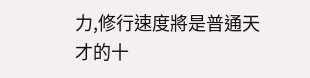力,修行速度將是普通天才的十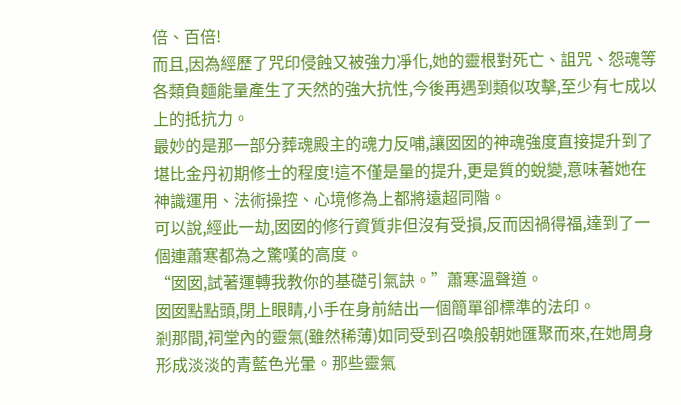倍、百倍!
而且,因為經歷了咒印侵蝕又被強力凈化,她的靈根對死亡、詛咒、怨魂等各類負麵能量產生了天然的強大抗性,今後再遇到類似攻擊,至少有七成以上的抵抗力。
最妙的是那一部分葬魂殿主的魂力反哺,讓囡囡的神魂強度直接提升到了堪比金丹初期修士的程度!這不僅是量的提升,更是質的蛻變,意味著她在神識運用、法術操控、心境修為上都將遠超同階。
可以說,經此一劫,囡囡的修行資質非但沒有受損,反而因禍得福,達到了一個連蕭寒都為之驚嘆的高度。
“囡囡,試著運轉我教你的基礎引氣訣。”蕭寒溫聲道。
囡囡點點頭,閉上眼睛,小手在身前結出一個簡單卻標準的法印。
剎那間,祠堂內的靈氣(雖然稀薄)如同受到召喚般朝她匯聚而來,在她周身形成淡淡的青藍色光暈。那些靈氣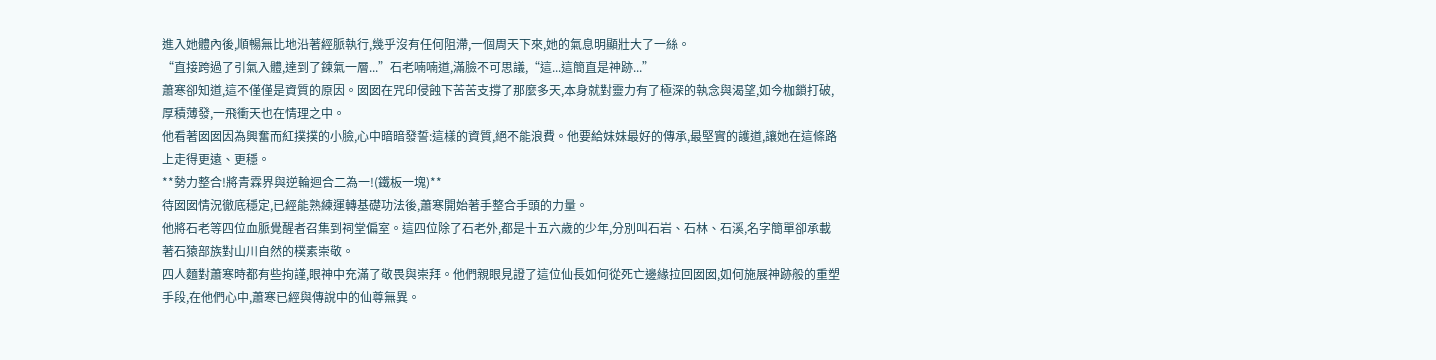進入她體內後,順暢無比地沿著經脈執行,幾乎沒有任何阻滯,一個周天下來,她的氣息明顯壯大了一絲。
“直接跨過了引氣入體,達到了鍊氣一層...”石老喃喃道,滿臉不可思議,“這...這簡直是神跡...”
蕭寒卻知道,這不僅僅是資質的原因。囡囡在咒印侵蝕下苦苦支撐了那麼多天,本身就對靈力有了極深的執念與渴望,如今枷鎖打破,厚積薄發,一飛衝天也在情理之中。
他看著囡囡因為興奮而紅撲撲的小臉,心中暗暗發誓:這樣的資質,絕不能浪費。他要給妹妹最好的傳承,最堅實的護道,讓她在這條路上走得更遠、更穩。
**勢力整合!將青霖界與逆輪迴合二為一!(鐵板一塊)**
待囡囡情況徹底穩定,已經能熟練運轉基礎功法後,蕭寒開始著手整合手頭的力量。
他將石老等四位血脈覺醒者召集到祠堂偏室。這四位除了石老外,都是十五六歲的少年,分別叫石岩、石林、石溪,名字簡單卻承載著石猿部族對山川自然的樸素崇敬。
四人麵對蕭寒時都有些拘謹,眼神中充滿了敬畏與崇拜。他們親眼見證了這位仙長如何從死亡邊緣拉回囡囡,如何施展神跡般的重塑手段,在他們心中,蕭寒已經與傳說中的仙尊無異。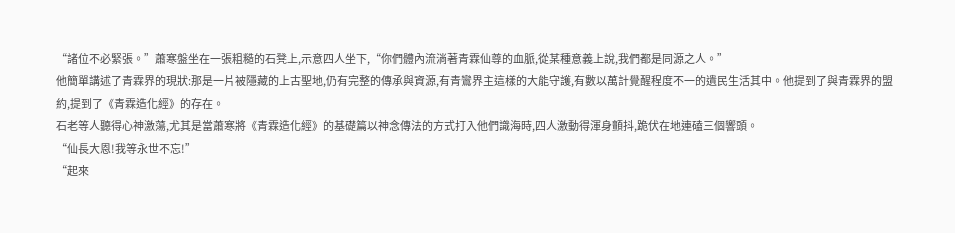“諸位不必緊張。”蕭寒盤坐在一張粗糙的石凳上,示意四人坐下,“你們體內流淌著青霖仙尊的血脈,從某種意義上說,我們都是同源之人。”
他簡單講述了青霖界的現狀:那是一片被隱藏的上古聖地,仍有完整的傳承與資源,有青鸞界主這樣的大能守護,有數以萬計覺醒程度不一的遺民生活其中。他提到了與青霖界的盟約,提到了《青霖造化經》的存在。
石老等人聽得心神激蕩,尤其是當蕭寒將《青霖造化經》的基礎篇以神念傳法的方式打入他們識海時,四人激動得渾身顫抖,跪伏在地連磕三個響頭。
“仙長大恩!我等永世不忘!”
“起來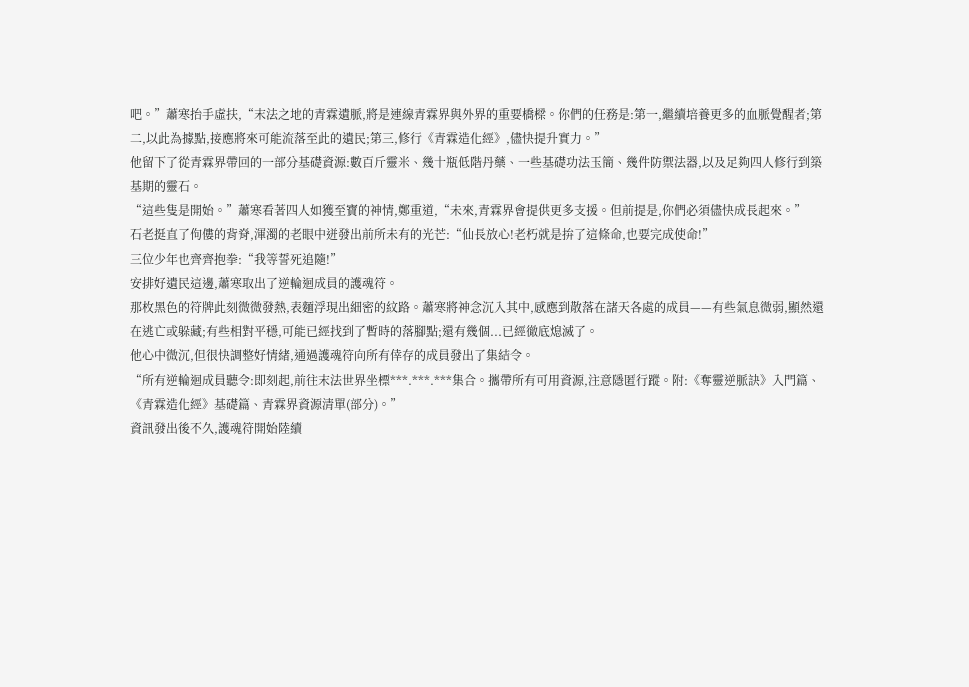吧。”蕭寒抬手虛扶,“末法之地的青霖遺脈,將是連線青霖界與外界的重要橋樑。你們的任務是:第一,繼續培養更多的血脈覺醒者;第二,以此為據點,接應將來可能流落至此的遺民;第三,修行《青霖造化經》,儘快提升實力。”
他留下了從青霖界帶回的一部分基礎資源:數百斤靈米、幾十瓶低階丹藥、一些基礎功法玉簡、幾件防禦法器,以及足夠四人修行到築基期的靈石。
“這些隻是開始。”蕭寒看著四人如獲至寶的神情,鄭重道,“未來,青霖界會提供更多支援。但前提是,你們必須儘快成長起來。”
石老挺直了佝僂的背脊,渾濁的老眼中迸發出前所未有的光芒:“仙長放心!老朽就是拚了這條命,也要完成使命!”
三位少年也齊齊抱拳:“我等誓死追隨!”
安排好遺民這邊,蕭寒取出了逆輪迴成員的護魂符。
那枚黑色的符牌此刻微微發熱,表麵浮現出細密的紋路。蕭寒將神念沉入其中,感應到散落在諸天各處的成員——有些氣息微弱,顯然還在逃亡或躲藏;有些相對平穩,可能已經找到了暫時的落腳點;還有幾個...已經徹底熄滅了。
他心中微沉,但很快調整好情緒,通過護魂符向所有倖存的成員發出了集結令。
“所有逆輪迴成員聽令:即刻起,前往末法世界坐標***.***.***集合。攜帶所有可用資源,注意隱匿行蹤。附:《奪靈逆脈訣》入門篇、《青霖造化經》基礎篇、青霖界資源清單(部分)。”
資訊發出後不久,護魂符開始陸續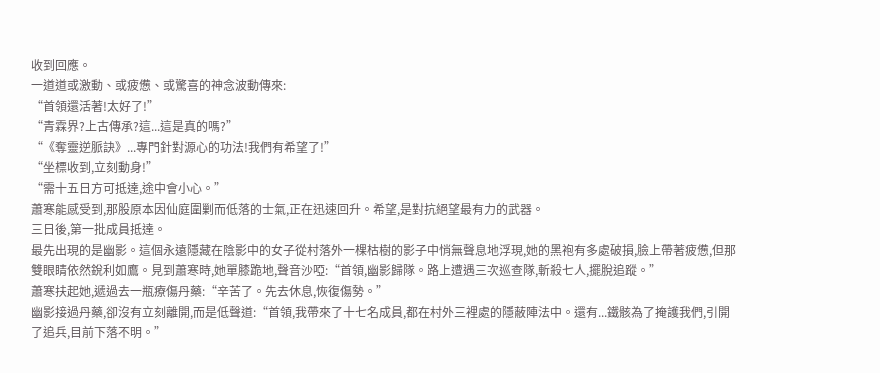收到回應。
一道道或激動、或疲憊、或驚喜的神念波動傳來:
“首領還活著!太好了!”
“青霖界?上古傳承?這...這是真的嗎?”
“《奪靈逆脈訣》...專門針對源心的功法!我們有希望了!”
“坐標收到,立刻動身!”
“需十五日方可抵達,途中會小心。”
蕭寒能感受到,那股原本因仙庭圍剿而低落的士氣,正在迅速回升。希望,是對抗絕望最有力的武器。
三日後,第一批成員抵達。
最先出現的是幽影。這個永遠隱藏在陰影中的女子從村落外一棵枯樹的影子中悄無聲息地浮現,她的黑袍有多處破損,臉上帶著疲憊,但那雙眼睛依然銳利如鷹。見到蕭寒時,她單膝跪地,聲音沙啞:“首領,幽影歸隊。路上遭遇三次巡查隊,斬殺七人,擺脫追蹤。”
蕭寒扶起她,遞過去一瓶療傷丹藥:“辛苦了。先去休息,恢復傷勢。”
幽影接過丹藥,卻沒有立刻離開,而是低聲道:“首領,我帶來了十七名成員,都在村外三裡處的隱蔽陣法中。還有...鐵骸為了掩護我們,引開了追兵,目前下落不明。”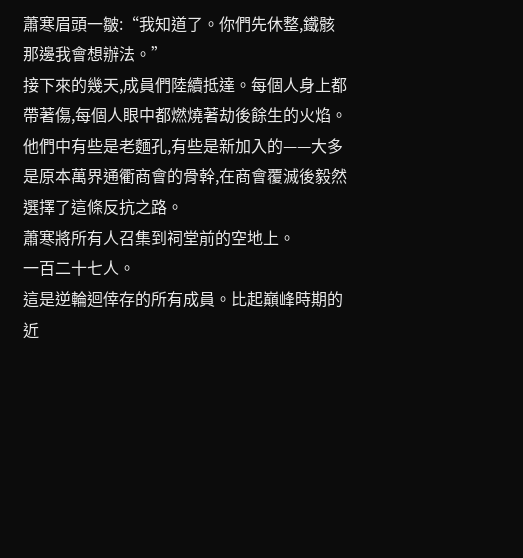蕭寒眉頭一皺:“我知道了。你們先休整,鐵骸那邊我會想辦法。”
接下來的幾天,成員們陸續抵達。每個人身上都帶著傷,每個人眼中都燃燒著劫後餘生的火焰。他們中有些是老麵孔,有些是新加入的——大多是原本萬界通衢商會的骨幹,在商會覆滅後毅然選擇了這條反抗之路。
蕭寒將所有人召集到祠堂前的空地上。
一百二十七人。
這是逆輪迴倖存的所有成員。比起巔峰時期的近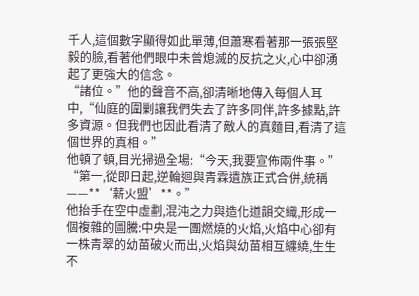千人,這個數字顯得如此單薄,但蕭寒看著那一張張堅毅的臉,看著他們眼中未曾熄滅的反抗之火,心中卻湧起了更強大的信念。
“諸位。”他的聲音不高,卻清晰地傳入每個人耳中,“仙庭的圍剿讓我們失去了許多同伴,許多據點,許多資源。但我們也因此看清了敵人的真麵目,看清了這個世界的真相。”
他頓了頓,目光掃過全場:“今天,我要宣佈兩件事。”
“第一,從即日起,逆輪迴與青霖遺族正式合併,統稱——**‘薪火盟’**。”
他抬手在空中虛劃,混沌之力與造化道韻交織,形成一個複雜的圖騰:中央是一團燃燒的火焰,火焰中心卻有一株青翠的幼苗破火而出,火焰與幼苗相互纏繞,生生不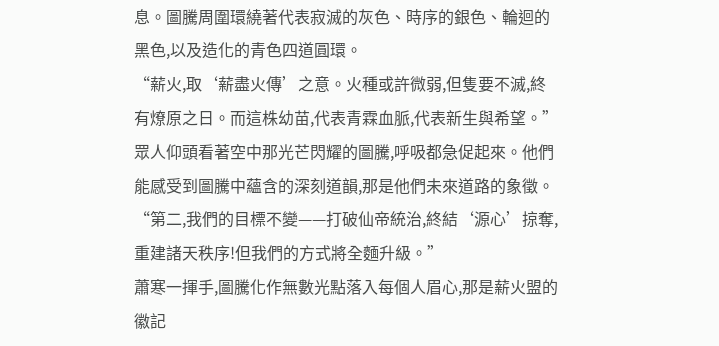息。圖騰周圍環繞著代表寂滅的灰色、時序的銀色、輪迴的黑色,以及造化的青色四道圓環。
“薪火,取‘薪盡火傳’之意。火種或許微弱,但隻要不滅,終有燎原之日。而這株幼苗,代表青霖血脈,代表新生與希望。”
眾人仰頭看著空中那光芒閃耀的圖騰,呼吸都急促起來。他們能感受到圖騰中蘊含的深刻道韻,那是他們未來道路的象徵。
“第二,我們的目標不變——打破仙帝統治,終結‘源心’掠奪,重建諸天秩序!但我們的方式將全麵升級。”
蕭寒一揮手,圖騰化作無數光點落入每個人眉心,那是薪火盟的徽記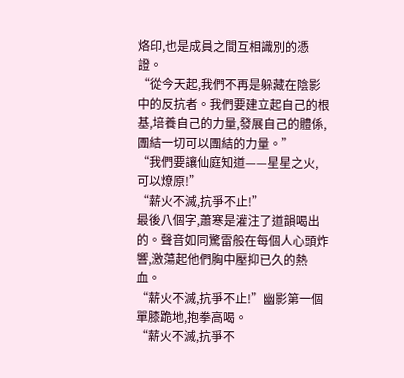烙印,也是成員之間互相識別的憑證。
“從今天起,我們不再是躲藏在陰影中的反抗者。我們要建立起自己的根基,培養自己的力量,發展自己的體係,團結一切可以團結的力量。”
“我們要讓仙庭知道——星星之火,可以燎原!”
“薪火不滅,抗爭不止!”
最後八個字,蕭寒是灌注了道韻喝出的。聲音如同驚雷般在每個人心頭炸響,激蕩起他們胸中壓抑已久的熱血。
“薪火不滅,抗爭不止!”幽影第一個單膝跪地,抱拳高喝。
“薪火不滅,抗爭不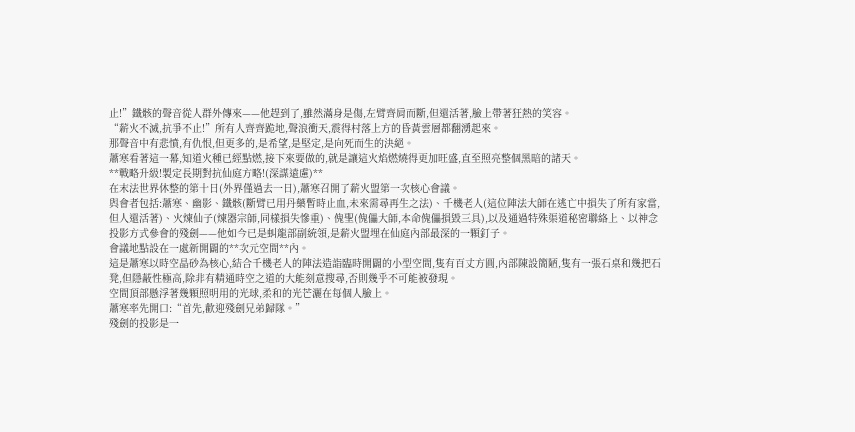止!”鐵骸的聲音從人群外傳來——他趕到了,雖然滿身是傷,左臂齊肩而斷,但還活著,臉上帶著狂熱的笑容。
“薪火不滅,抗爭不止!”所有人齊齊跪地,聲浪衝天,震得村落上方的昏黃雲層都翻湧起來。
那聲音中有悲憤,有仇恨,但更多的,是希望,是堅定,是向死而生的決絕。
蕭寒看著這一幕,知道火種已經點燃,接下來要做的,就是讓這火焰燃燒得更加旺盛,直至照亮整個黑暗的諸天。
**戰略升級!製定長期對抗仙庭方略!(深謀遠慮)**
在末法世界休整的第十日(外界僅過去一日),蕭寒召開了薪火盟第一次核心會議。
與會者包括:蕭寒、幽影、鐵骸(斷臂已用丹藥暫時止血,未來需尋再生之法)、千機老人(這位陣法大師在逃亡中損失了所有家當,但人還活著)、火煉仙子(煉器宗師,同樣損失慘重)、傀聖(傀儡大師,本命傀儡損毀三具),以及通過特殊渠道秘密聯絡上、以神念投影方式參會的殘劍——他如今已是虯龍部副統領,是薪火盟埋在仙庭內部最深的一顆釘子。
會議地點設在一處新開闢的**次元空間**內。
這是蕭寒以時空晶砂為核心,結合千機老人的陣法造詣臨時開闢的小型空間,隻有百丈方圓,內部陳設簡陋,隻有一張石桌和幾把石凳,但隱蔽性極高,除非有精通時空之道的大能刻意搜尋,否則幾乎不可能被發現。
空間頂部懸浮著幾顆照明用的光球,柔和的光芒灑在每個人臉上。
蕭寒率先開口:“首先,歡迎殘劍兄弟歸隊。”
殘劍的投影是一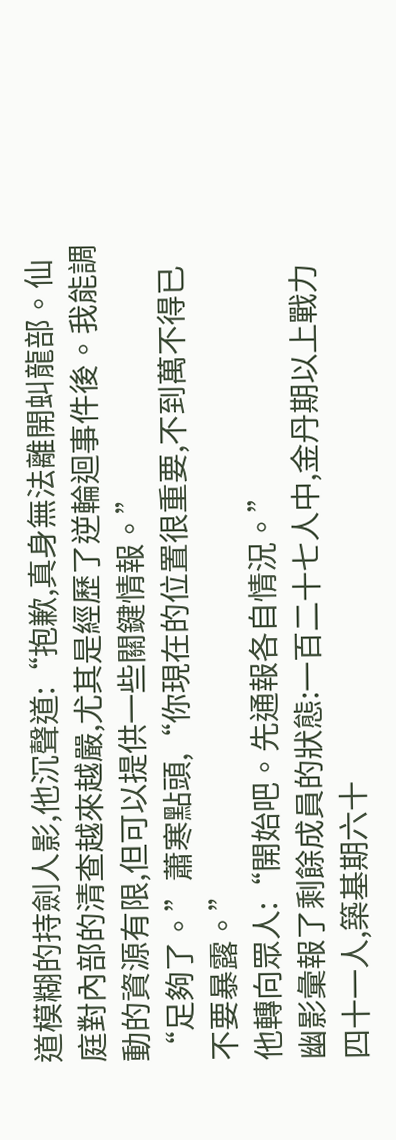道模糊的持劍人影,他沉聲道:“抱歉,真身無法離開虯龍部。仙庭對內部的清查越來越嚴,尤其是經歷了逆輪迴事件後。我能調動的資源有限,但可以提供一些關鍵情報。”
“足夠了。”蕭寒點頭,“你現在的位置很重要,不到萬不得已不要暴露。”
他轉向眾人:“開始吧。先通報各自情況。”
幽影彙報了剩餘成員的狀態:一百二十七人中,金丹期以上戰力四十一人,築基期六十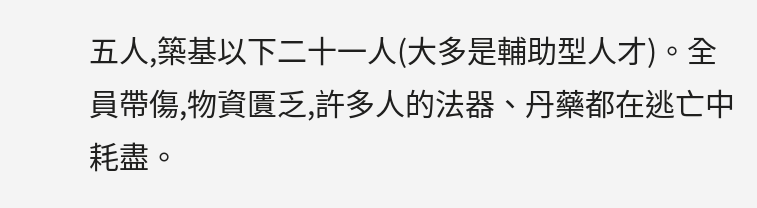五人,築基以下二十一人(大多是輔助型人才)。全員帶傷,物資匱乏,許多人的法器、丹藥都在逃亡中耗盡。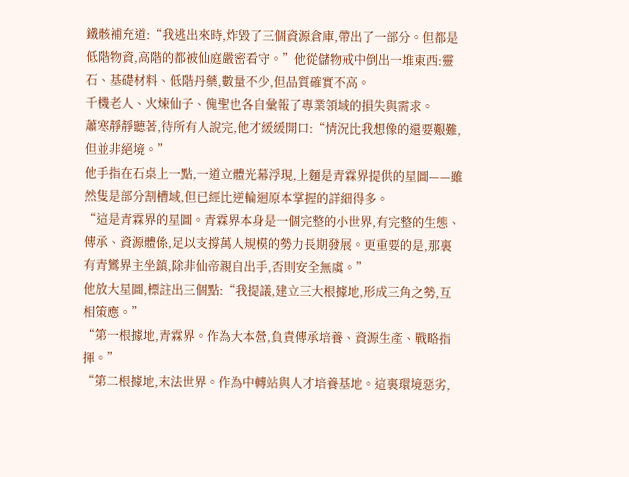鐵骸補充道:“我逃出來時,炸毀了三個資源倉庫,帶出了一部分。但都是低階物資,高階的都被仙庭嚴密看守。”他從儲物戒中倒出一堆東西:靈石、基礎材料、低階丹藥,數量不少,但品質確實不高。
千機老人、火煉仙子、傀聖也各自彙報了專業領域的損失與需求。
蕭寒靜靜聽著,待所有人說完,他才緩緩開口:“情況比我想像的還要艱難,但並非絕境。”
他手指在石桌上一點,一道立體光幕浮現,上麵是青霖界提供的星圖——雖然隻是部分割槽域,但已經比逆輪迴原本掌握的詳細得多。
“這是青霖界的星圖。青霖界本身是一個完整的小世界,有完整的生態、傳承、資源體係,足以支撐萬人規模的勢力長期發展。更重要的是,那裏有青鸞界主坐鎮,除非仙帝親自出手,否則安全無虞。”
他放大星圖,標註出三個點:“我提議,建立三大根據地,形成三角之勢,互相策應。”
“第一根據地,青霖界。作為大本營,負責傳承培養、資源生產、戰略指揮。”
“第二根據地,末法世界。作為中轉站與人才培養基地。這裏環境惡劣,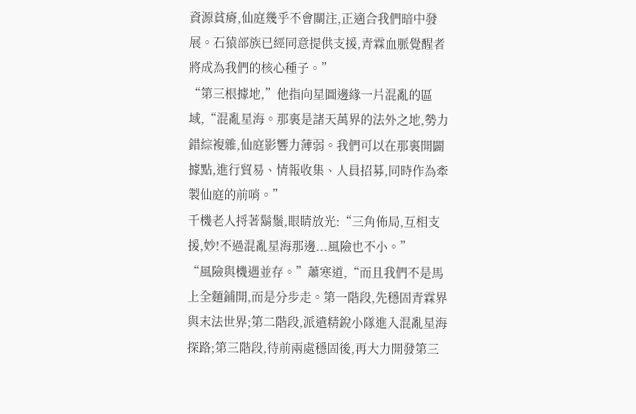資源貧瘠,仙庭幾乎不會關注,正適合我們暗中發展。石猿部族已經同意提供支援,青霖血脈覺醒者將成為我們的核心種子。”
“第三根據地,”他指向星圖邊緣一片混亂的區域,“混亂星海。那裏是諸天萬界的法外之地,勢力錯綜複雜,仙庭影響力薄弱。我們可以在那裏開闢據點,進行貿易、情報收集、人員招募,同時作為牽製仙庭的前哨。”
千機老人捋著鬍鬚,眼睛放光:“三角佈局,互相支援,妙!不過混亂星海那邊...風險也不小。”
“風險與機遇並存。”蕭寒道,“而且我們不是馬上全麵鋪開,而是分步走。第一階段,先穩固青霖界與末法世界;第二階段,派遣精銳小隊進入混亂星海探路;第三階段,待前兩處穩固後,再大力開發第三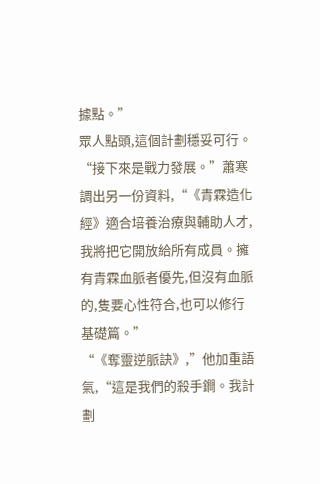據點。”
眾人點頭,這個計劃穩妥可行。
“接下來是戰力發展。”蕭寒調出另一份資料,“《青霖造化經》適合培養治療與輔助人才,我將把它開放給所有成員。擁有青霖血脈者優先,但沒有血脈的,隻要心性符合,也可以修行基礎篇。”
“《奪靈逆脈訣》,”他加重語氣,“這是我們的殺手鐧。我計劃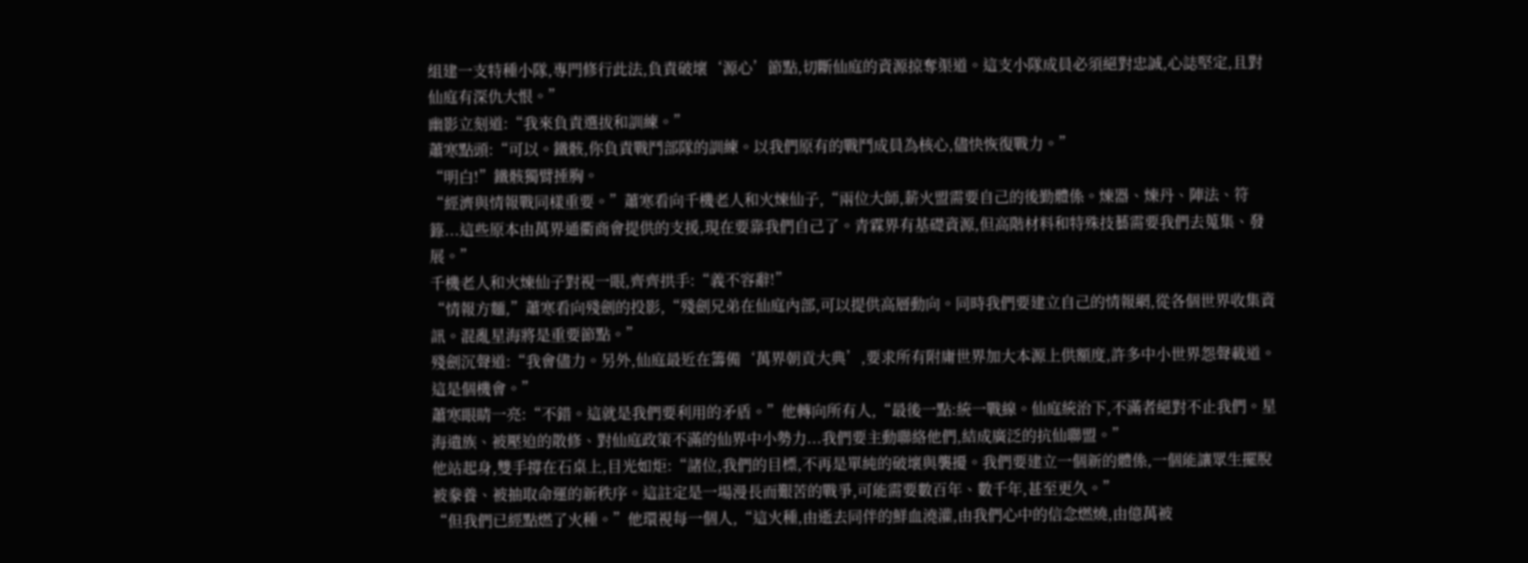組建一支特種小隊,專門修行此法,負責破壞‘源心’節點,切斷仙庭的資源掠奪渠道。這支小隊成員必須絕對忠誠,心誌堅定,且對仙庭有深仇大恨。”
幽影立刻道:“我來負責選拔和訓練。”
蕭寒點頭:“可以。鐵骸,你負責戰鬥部隊的訓練。以我們原有的戰鬥成員為核心,儘快恢復戰力。”
“明白!”鐵骸獨臂捶胸。
“經濟與情報戰同樣重要。”蕭寒看向千機老人和火煉仙子,“兩位大師,薪火盟需要自己的後勤體係。煉器、煉丹、陣法、符籙...這些原本由萬界通衢商會提供的支援,現在要靠我們自己了。青霖界有基礎資源,但高階材料和特殊技藝需要我們去蒐集、發展。”
千機老人和火煉仙子對視一眼,齊齊拱手:“義不容辭!”
“情報方麵,”蕭寒看向殘劍的投影,“殘劍兄弟在仙庭內部,可以提供高層動向。同時我們要建立自己的情報網,從各個世界收集資訊。混亂星海將是重要節點。”
殘劍沉聲道:“我會儘力。另外,仙庭最近在籌備‘萬界朝貢大典’,要求所有附庸世界加大本源上供額度,許多中小世界怨聲載道。這是個機會。”
蕭寒眼睛一亮:“不錯。這就是我們要利用的矛盾。”他轉向所有人,“最後一點:統一戰線。仙庭統治下,不滿者絕對不止我們。星海遺族、被壓迫的散修、對仙庭政策不滿的仙界中小勢力...我們要主動聯絡他們,結成廣泛的抗仙聯盟。”
他站起身,雙手撐在石桌上,目光如炬:“諸位,我們的目標,不再是單純的破壞與襲擾。我們要建立一個新的體係,一個能讓眾生擺脫被豢養、被抽取命運的新秩序。這註定是一場漫長而艱苦的戰爭,可能需要數百年、數千年,甚至更久。”
“但我們已經點燃了火種。”他環視每一個人,“這火種,由逝去同伴的鮮血澆灌,由我們心中的信念燃燒,由億萬被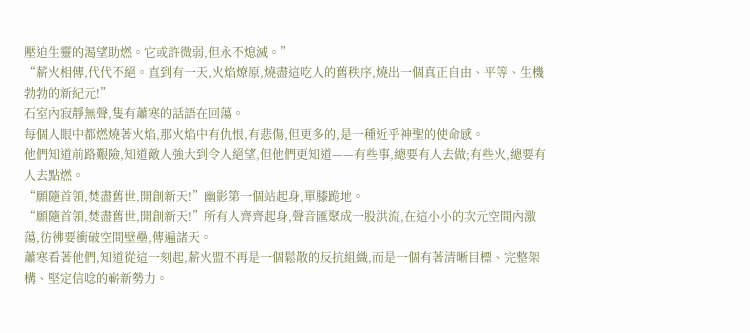壓迫生靈的渴望助燃。它或許微弱,但永不熄滅。”
“薪火相傳,代代不絕。直到有一天,火焰燎原,燒盡這吃人的舊秩序,燒出一個真正自由、平等、生機勃勃的新紀元!”
石室內寂靜無聲,隻有蕭寒的話語在回蕩。
每個人眼中都燃燒著火焰,那火焰中有仇恨,有悲傷,但更多的,是一種近乎神聖的使命感。
他們知道前路艱險,知道敵人強大到令人絕望,但他們更知道——有些事,總要有人去做;有些火,總要有人去點燃。
“願隨首領,焚盡舊世,開創新天!”幽影第一個站起身,單膝跪地。
“願隨首領,焚盡舊世,開創新天!”所有人齊齊起身,聲音匯聚成一股洪流,在這小小的次元空間內激蕩,彷彿要衝破空間壁壘,傳遍諸天。
蕭寒看著他們,知道從這一刻起,薪火盟不再是一個鬆散的反抗組織,而是一個有著清晰目標、完整架構、堅定信唸的嶄新勢力。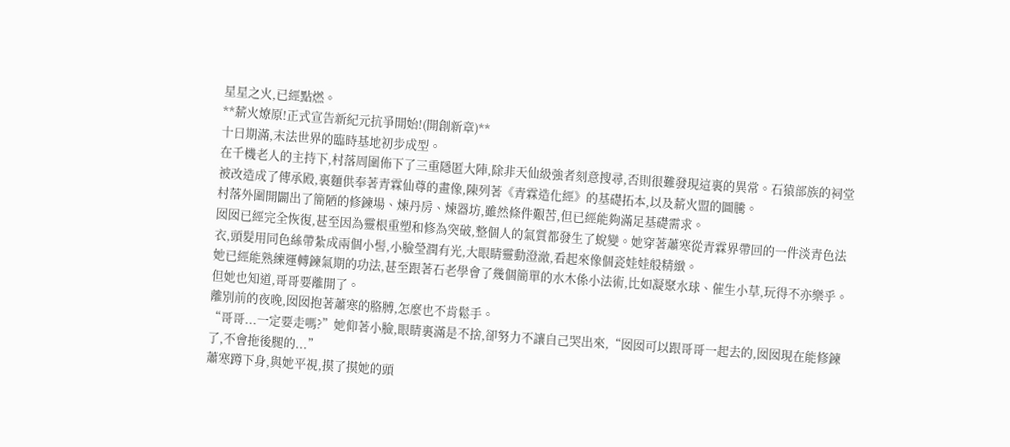星星之火,已經點燃。
**薪火燎原!正式宣告新紀元抗爭開始!(開創新章)**
十日期滿,末法世界的臨時基地初步成型。
在千機老人的主持下,村落周圍佈下了三重隱匿大陣,除非天仙級強者刻意搜尋,否則很難發現這裏的異常。石猿部族的祠堂被改造成了傳承殿,裏麵供奉著青霖仙尊的畫像,陳列著《青霖造化經》的基礎拓本,以及薪火盟的圖騰。
村落外圍開闢出了簡陋的修鍊場、煉丹房、煉器坊,雖然條件艱苦,但已經能夠滿足基礎需求。
囡囡已經完全恢復,甚至因為靈根重塑和修為突破,整個人的氣質都發生了蛻變。她穿著蕭寒從青霖界帶回的一件淡青色法衣,頭髮用同色絲帶紮成兩個小髻,小臉瑩潤有光,大眼睛靈動澄澈,看起來像個瓷娃娃般精緻。
她已經能熟練運轉鍊氣期的功法,甚至跟著石老學會了幾個簡單的水木係小法術,比如凝聚水球、催生小草,玩得不亦樂乎。
但她也知道,哥哥要離開了。
離別前的夜晚,囡囡抱著蕭寒的胳膊,怎麼也不肯鬆手。
“哥哥...一定要走嗎?”她仰著小臉,眼睛裏滿是不捨,卻努力不讓自己哭出來,“囡囡可以跟哥哥一起去的,囡囡現在能修鍊了,不會拖後腿的...”
蕭寒蹲下身,與她平視,摸了摸她的頭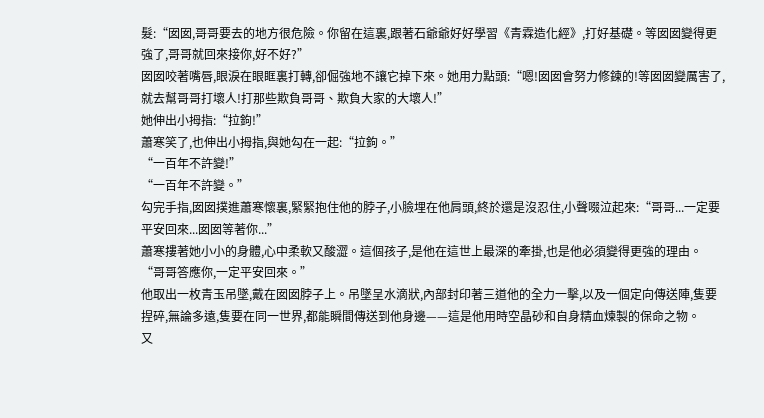髮:“囡囡,哥哥要去的地方很危險。你留在這裏,跟著石爺爺好好學習《青霖造化經》,打好基礎。等囡囡變得更強了,哥哥就回來接你,好不好?”
囡囡咬著嘴唇,眼淚在眼眶裏打轉,卻倔強地不讓它掉下來。她用力點頭:“嗯!囡囡會努力修鍊的!等囡囡變厲害了,就去幫哥哥打壞人!打那些欺負哥哥、欺負大家的大壞人!”
她伸出小拇指:“拉鉤!”
蕭寒笑了,也伸出小拇指,與她勾在一起:“拉鉤。”
“一百年不許變!”
“一百年不許變。”
勾完手指,囡囡撲進蕭寒懷裏,緊緊抱住他的脖子,小臉埋在他肩頭,終於還是沒忍住,小聲啜泣起來:“哥哥...一定要平安回來...囡囡等著你...”
蕭寒摟著她小小的身體,心中柔軟又酸澀。這個孩子,是他在這世上最深的牽掛,也是他必須變得更強的理由。
“哥哥答應你,一定平安回來。”
他取出一枚青玉吊墜,戴在囡囡脖子上。吊墜呈水滴狀,內部封印著三道他的全力一擊,以及一個定向傳送陣,隻要捏碎,無論多遠,隻要在同一世界,都能瞬間傳送到他身邊——這是他用時空晶砂和自身精血煉製的保命之物。
又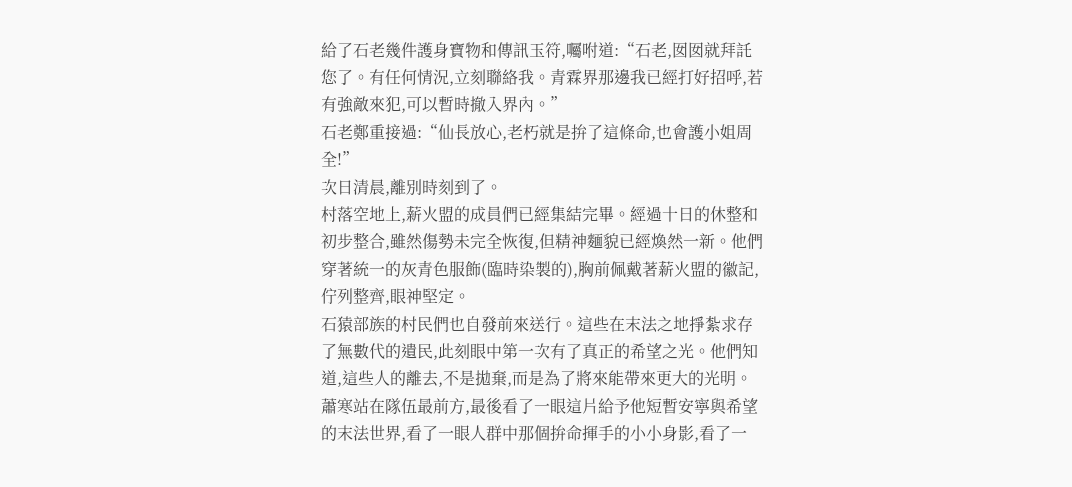給了石老幾件護身寶物和傳訊玉符,囑咐道:“石老,囡囡就拜託您了。有任何情況,立刻聯絡我。青霖界那邊我已經打好招呼,若有強敵來犯,可以暫時撤入界內。”
石老鄭重接過:“仙長放心,老朽就是拚了這條命,也會護小姐周全!”
次日清晨,離別時刻到了。
村落空地上,薪火盟的成員們已經集結完畢。經過十日的休整和初步整合,雖然傷勢未完全恢復,但精神麵貌已經煥然一新。他們穿著統一的灰青色服飾(臨時染製的),胸前佩戴著薪火盟的徽記,佇列整齊,眼神堅定。
石猿部族的村民們也自發前來送行。這些在末法之地掙紮求存了無數代的遺民,此刻眼中第一次有了真正的希望之光。他們知道,這些人的離去,不是拋棄,而是為了將來能帶來更大的光明。
蕭寒站在隊伍最前方,最後看了一眼這片給予他短暫安寧與希望的末法世界,看了一眼人群中那個拚命揮手的小小身影,看了一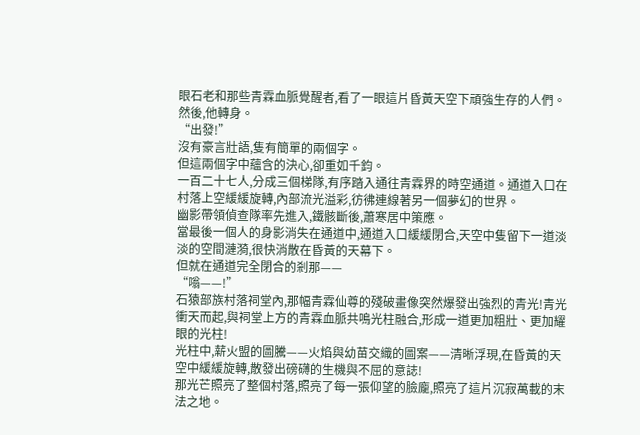眼石老和那些青霖血脈覺醒者,看了一眼這片昏黃天空下頑強生存的人們。
然後,他轉身。
“出發!”
沒有豪言壯語,隻有簡單的兩個字。
但這兩個字中蘊含的決心,卻重如千鈞。
一百二十七人,分成三個梯隊,有序踏入通往青霖界的時空通道。通道入口在村落上空緩緩旋轉,內部流光溢彩,彷彿連線著另一個夢幻的世界。
幽影帶領偵查隊率先進入,鐵骸斷後,蕭寒居中策應。
當最後一個人的身影消失在通道中,通道入口緩緩閉合,天空中隻留下一道淡淡的空間漣漪,很快消散在昏黃的天幕下。
但就在通道完全閉合的剎那——
“嗡——!”
石猿部族村落祠堂內,那幅青霖仙尊的殘破畫像突然爆發出強烈的青光!青光衝天而起,與祠堂上方的青霖血脈共鳴光柱融合,形成一道更加粗壯、更加耀眼的光柱!
光柱中,薪火盟的圖騰——火焰與幼苗交織的圖案——清晰浮現,在昏黃的天空中緩緩旋轉,散發出磅礴的生機與不屈的意誌!
那光芒照亮了整個村落,照亮了每一張仰望的臉龐,照亮了這片沉寂萬載的末法之地。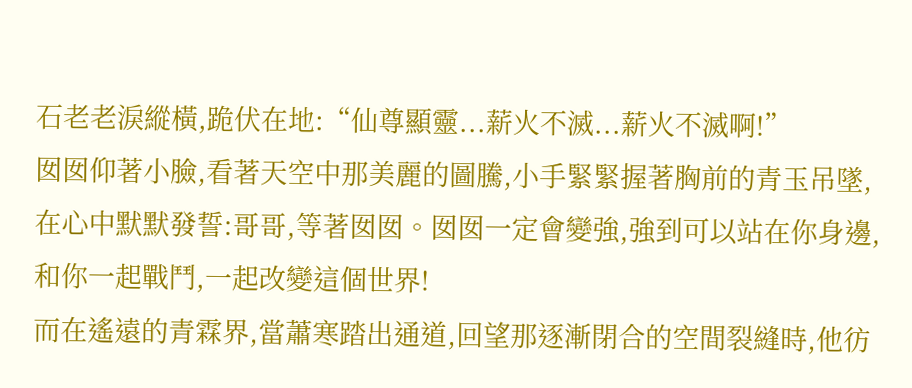石老老淚縱橫,跪伏在地:“仙尊顯靈...薪火不滅...薪火不滅啊!”
囡囡仰著小臉,看著天空中那美麗的圖騰,小手緊緊握著胸前的青玉吊墜,在心中默默發誓:哥哥,等著囡囡。囡囡一定會變強,強到可以站在你身邊,和你一起戰鬥,一起改變這個世界!
而在遙遠的青霖界,當蕭寒踏出通道,回望那逐漸閉合的空間裂縫時,他彷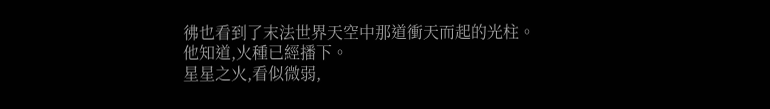彿也看到了末法世界天空中那道衝天而起的光柱。
他知道,火種已經播下。
星星之火,看似微弱,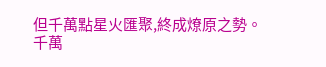但千萬點星火匯聚,終成燎原之勢。
千萬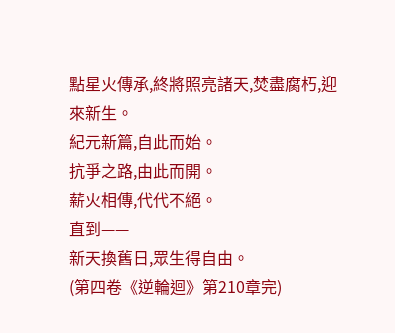點星火傳承,終將照亮諸天,焚盡腐朽,迎來新生。
紀元新篇,自此而始。
抗爭之路,由此而開。
薪火相傳,代代不絕。
直到——
新天換舊日,眾生得自由。
(第四卷《逆輪迴》第210章完)